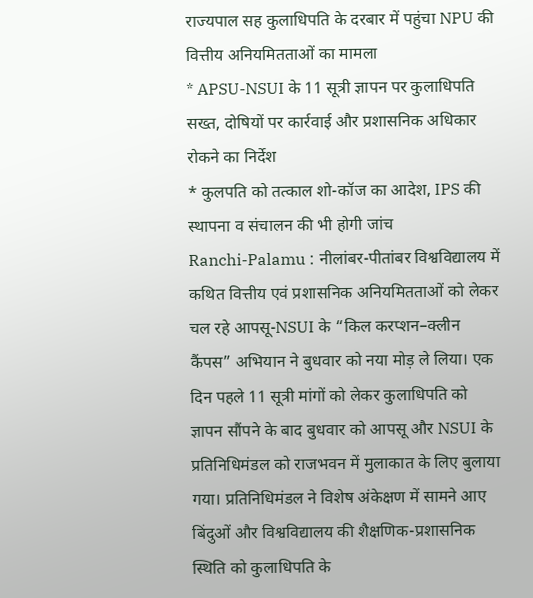राज्यपाल सह कुलाधिपति के दरबार में पहुंचा NPU की वित्तीय अनियमितताओं का मामला
* APSU-NSUI के 11 सूत्री ज्ञापन पर कुलाधिपति सख्त, दोषियों पर कार्रवाई और प्रशासनिक अधिकार रोकने का निर्देश
* कुलपति को तत्काल शो-कॉज का आदेश, IPS की स्थापना व संचालन की भी होगी जांच
Ranchi-Palamu : नीलांबर-पीतांबर विश्वविद्यालय में कथित वित्तीय एवं प्रशासनिक अनियमितताओं को लेकर चल रहे आपसू-NSUI के “किल करप्शन–क्लीन कैंपस” अभियान ने बुधवार को नया मोड़ ले लिया। एक दिन पहले 11 सूत्री मांगों को लेकर कुलाधिपति को ज्ञापन सौंपने के बाद बुधवार को आपसू और NSUI के प्रतिनिधिमंडल को राजभवन में मुलाकात के लिए बुलाया गया। प्रतिनिधिमंडल ने विशेष अंकेक्षण में सामने आए बिंदुओं और विश्वविद्यालय की शैक्षणिक-प्रशासनिक स्थिति को कुलाधिपति के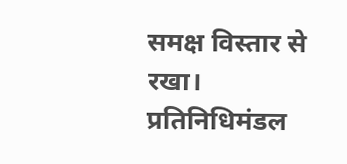समक्ष विस्तार से रखा।
प्रतिनिधिमंडल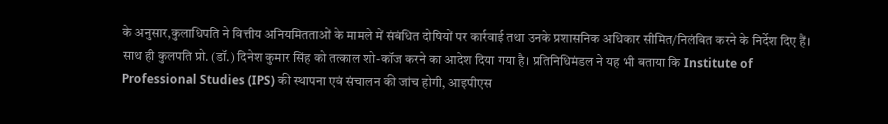के अनुसार,कुलाधिपति ने वित्तीय अनियमितताओं के मामले में संबंधित दोषियों पर कार्रवाई तथा उनके प्रशासनिक अधिकार सीमित/निलंबित करने के निर्देश दिए हैं। साथ ही कुलपति प्रो. (डॉ.) दिनेश कुमार सिंह को तत्काल शो-कॉज करने का आदेश दिया गया है। प्रतिनिधिमंडल ने यह भी बताया कि Institute of Professional Studies (IPS) की स्थापना एवं संचालन की जांच होगी, आइपीएस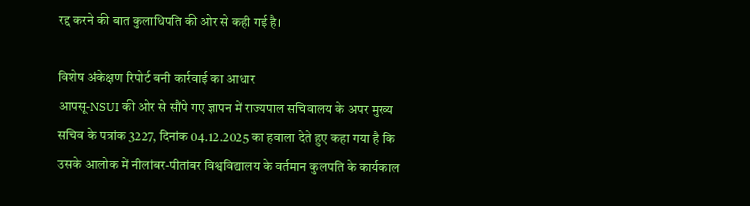रद्द करने की बात कुलाधिपति की ओर से कही गई है।

विशेष अंकेक्षण रिपोर्ट बनी कार्रवाई का आधार
आपसू-NSUI की ओर से सौंपे गए ज्ञापन में राज्यपाल सचिवालय के अपर मुख्य सचिव के पत्रांक 3227, दिनांक 04.12.2025 का हवाला देते हुए कहा गया है कि उसके आलोक में नीलांबर-पीतांबर विश्वविद्यालय के वर्तमान कुलपति के कार्यकाल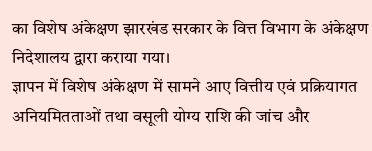का विशेष अंकेक्षण झारखंड सरकार के वित्त विभाग के अंकेक्षण निदेशालय द्वारा कराया गया।
ज्ञापन में विशेष अंकेक्षण में सामने आए वित्तीय एवं प्रक्रियागत अनियमितताओं तथा वसूली योग्य राशि की जांच और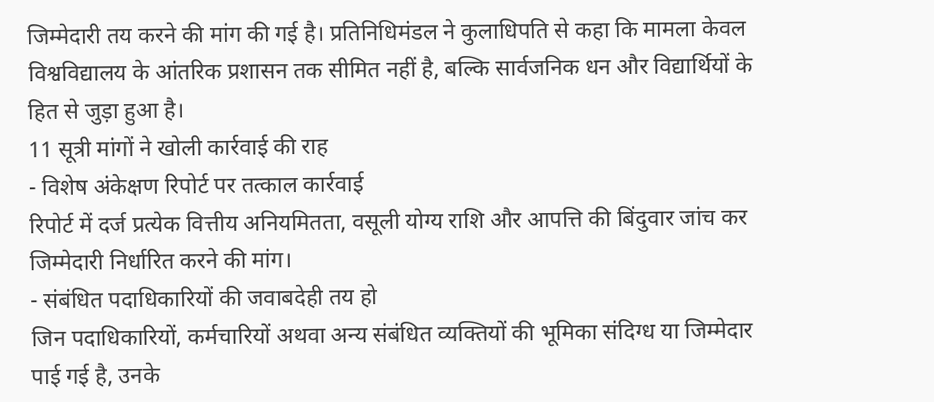जिम्मेदारी तय करने की मांग की गई है। प्रतिनिधिमंडल ने कुलाधिपति से कहा कि मामला केवल विश्वविद्यालय के आंतरिक प्रशासन तक सीमित नहीं है, बल्कि सार्वजनिक धन और विद्यार्थियों के हित से जुड़ा हुआ है।
11 सूत्री मांगों ने खोली कार्रवाई की राह
- विशेष अंकेक्षण रिपोर्ट पर तत्काल कार्रवाई
रिपोर्ट में दर्ज प्रत्येक वित्तीय अनियमितता, वसूली योग्य राशि और आपत्ति की बिंदुवार जांच कर जिम्मेदारी निर्धारित करने की मांग।
- संबंधित पदाधिकारियों की जवाबदेही तय हो
जिन पदाधिकारियों, कर्मचारियों अथवा अन्य संबंधित व्यक्तियों की भूमिका संदिग्ध या जिम्मेदार पाई गई है, उनके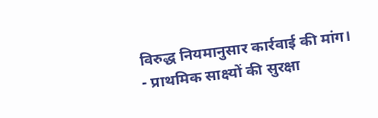विरुद्ध नियमानुसार कार्रवाई की मांग।
- प्राथमिक साक्ष्यों की सुरक्षा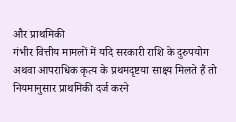और प्राथमिकी
गंभीर वित्तीय मामलों में यदि सरकारी राशि के दुरुपयोग अथवा आपराधिक कृत्य के प्रथमदृष्टया साक्ष्य मिलते हैं तो नियमानुसार प्राथमिकी दर्ज करने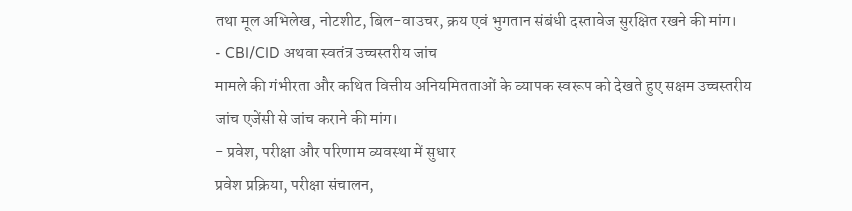तथा मूल अभिलेख, नोटशीट, बिल-वाउचर, क्रय एवं भुगतान संबंधी दस्तावेज सुरक्षित रखने की मांग।
- CBI/CID अथवा स्वतंत्र उच्चस्तरीय जांच
मामले की गंभीरता और कथित वित्तीय अनियमितताओं के व्यापक स्वरूप को देखते हुए सक्षम उच्चस्तरीय जांच एजेंसी से जांच कराने की मांग।
- प्रवेश, परीक्षा और परिणाम व्यवस्था में सुधार
प्रवेश प्रक्रिया, परीक्षा संचालन,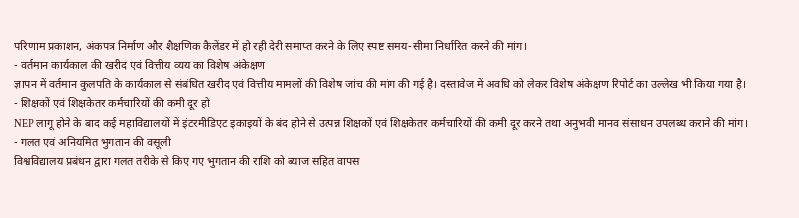परिणाम प्रकाशन, अंकपत्र निर्माण और शैक्षणिक कैलेंडर में हो रही देरी समाप्त करने के लिए स्पष्ट समय-सीमा निर्धारित करने की मांग।
- वर्तमान कार्यकाल की खरीद एवं वित्तीय व्यय का विशेष अंकेक्षण
ज्ञापन में वर्तमान कुलपति के कार्यकाल से संबंधित खरीद एवं वित्तीय मामलों की विशेष जांच की मांग की गई है। दस्तावेज में अवधि को लेकर विशेष अंकेक्षण रिपोर्ट का उल्लेख भी किया गया है।
- शिक्षकों एवं शिक्षकेतर कर्मचारियों की कमी दूर हो
NEP लागू होने के बाद कई महाविद्यालयों में इंटरमीडिएट इकाइयों के बंद होने से उत्पन्न शिक्षकों एवं शिक्षकेतर कर्मचारियों की कमी दूर करने तथा अनुभवी मानव संसाधन उपलब्ध कराने की मांग।
- गलत एवं अनियमित भुगतान की वसूली
विश्वविद्यालय प्रबंधन द्वारा गलत तरीके से किए गए भुगतान की राशि को ब्याज सहित वापस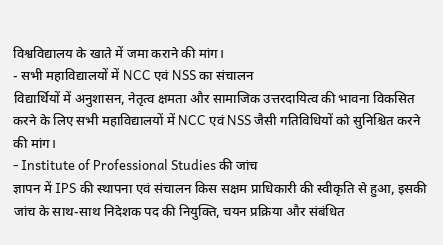विश्वविद्यालय के खाते में जमा कराने की मांग।
- सभी महाविद्यालयों में NCC एवं NSS का संचालन
विद्यार्थियों में अनुशासन, नेतृत्व क्षमता और सामाजिक उत्तरदायित्व की भावना विकसित करने के लिए सभी महाविद्यालयों में NCC एवं NSS जैसी गतिविधियों को सुनिश्चित करने की मांग।
- Institute of Professional Studies की जांच
ज्ञापन में IPS की स्थापना एवं संचालन किस सक्षम प्राधिकारी की स्वीकृति से हुआ, इसकी जांच के साथ-साथ निदेशक पद की नियुक्ति, चयन प्रक्रिया और संबंधित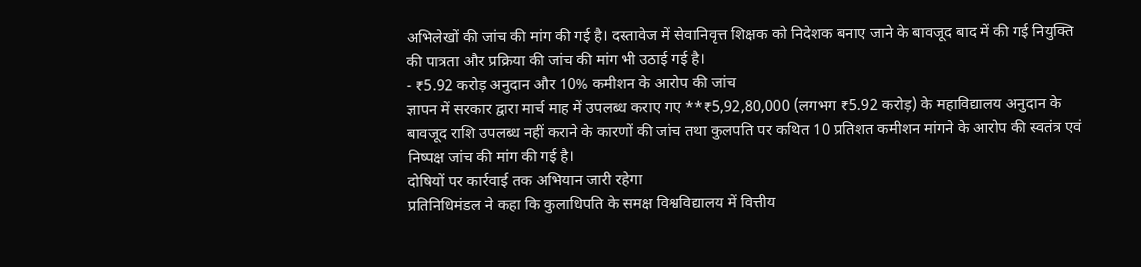अभिलेखों की जांच की मांग की गई है। दस्तावेज में सेवानिवृत्त शिक्षक को निदेशक बनाए जाने के बावजूद बाद में की गई नियुक्ति की पात्रता और प्रक्रिया की जांच की मांग भी उठाई गई है।
- ₹5.92 करोड़ अनुदान और 10% कमीशन के आरोप की जांच
ज्ञापन में सरकार द्वारा मार्च माह में उपलब्ध कराए गए **₹5,92,80,000 (लगभग ₹5.92 करोड़) के महाविद्यालय अनुदान के बावजूद राशि उपलब्ध नहीं कराने के कारणों की जांच तथा कुलपति पर कथित 10 प्रतिशत कमीशन मांगने के आरोप की स्वतंत्र एवं निष्पक्ष जांच की मांग की गई है।
दोषियों पर कार्रवाई तक अभियान जारी रहेगा
प्रतिनिधिमंडल ने कहा कि कुलाधिपति के समक्ष विश्वविद्यालय में वित्तीय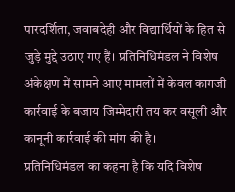पारदर्शिता, जवाबदेही और विद्यार्थियों के हित से जुड़े मुद्दे उठाए गए हैं। प्रतिनिधिमंडल ने विशेष अंकेक्षण में सामने आए मामलों में केवल कागजी कार्रवाई के बजाय जिम्मेदारी तय कर वसूली और कानूनी कार्रवाई की मांग की है।
प्रतिनिधिमंडल का कहना है कि यदि विशेष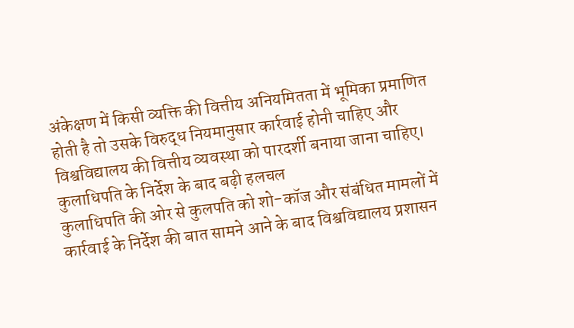अंकेक्षण में किसी व्यक्ति की वित्तीय अनियमितता में भूमिका प्रमाणित होती है तो उसके विरुद्ध नियमानुसार कार्रवाई होनी चाहिए और विश्वविद्यालय की वित्तीय व्यवस्था को पारदर्शी बनाया जाना चाहिए।
कुलाधिपति के निर्देश के बाद बढ़ी हलचल
कुलाधिपति की ओर से कुलपति को शो-कॉज और संबंधित मामलों में कार्रवाई के निर्देश की बात सामने आने के बाद विश्वविद्यालय प्रशासन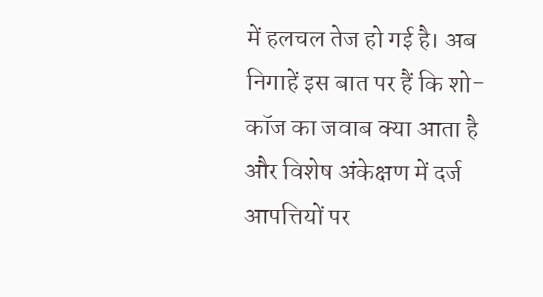में हलचल तेज हो गई है। अब निगाहें इस बात पर हैं कि शो-कॉज का जवाब क्या आता है और विशेष अंकेक्षण में दर्ज आपत्तियों पर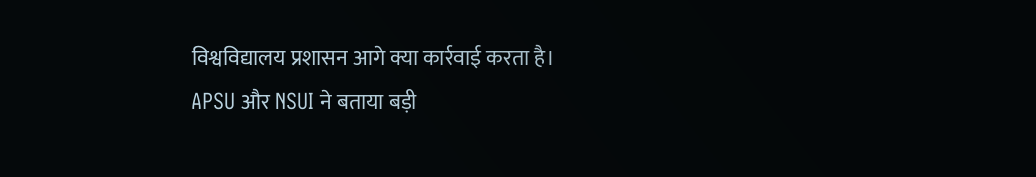विश्वविद्यालय प्रशासन आगे क्या कार्रवाई करता है।
APSU और NSUI ने बताया बड़ी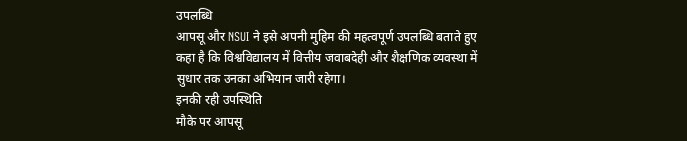उपलब्धि
आपसू और NSUI ने इसे अपनी मुहिम की महत्वपूर्ण उपलब्धि बताते हुए कहा है कि विश्वविद्यालय में वित्तीय जवाबदेही और शैक्षणिक व्यवस्था में सुधार तक उनका अभियान जारी रहेगा।
इनकी रही उपस्थिति
मौके पर आपसू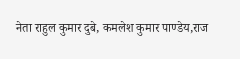नेता राहुल कुमार दुबे, कमलेश कुमार पाण्डेय,राज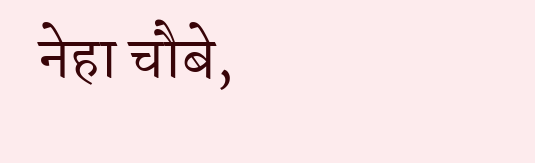नेहा चौबे,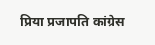प्रिया प्रजापति कांग्रेस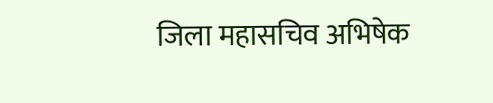जिला महासचिव अभिषेक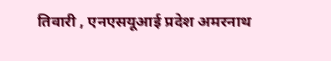तिवारी , एनएसयूआई प्रदेश अमरनाथ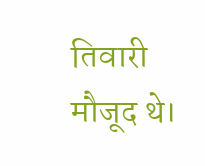तिवारी मौजूद थे।